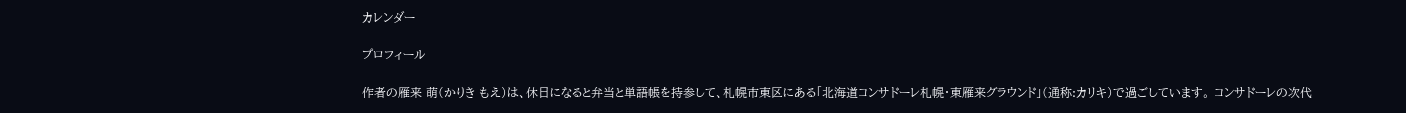カレンダー

プロフィール

作者の雁来 萌(かりき もえ)は、休日になると弁当と単語帳を持参して、札幌市東区にある「北海道コンサドーレ札幌・東雁来グラウンド」(通称:カリキ)で過ごしています。 コンサドーレの次代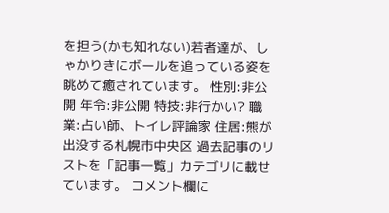を担う(かも知れない)若者達が、しゃかりきにボールを追っている姿を眺めて癒されています。 性別:非公開 年令:非公開 特技:非行かい? 職業:占い師、トイレ評論家 住居:熊が出没する札幌市中央区 過去記事のリストを「記事一覧」カテゴリに載せています。 コメント欄に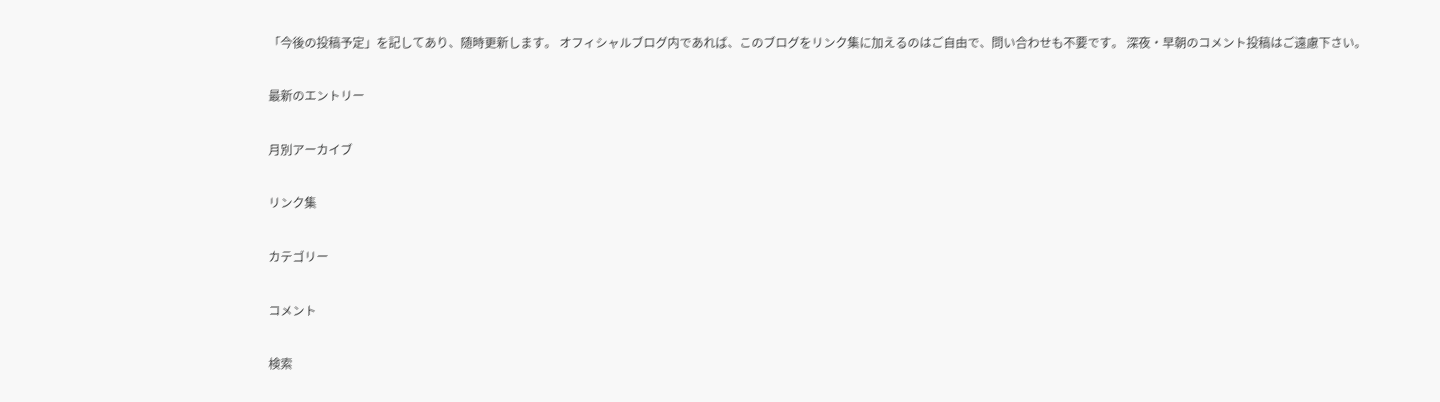「今後の投稿予定」を記してあり、随時更新します。 オフィシャルブログ内であれば、このブログをリンク集に加えるのはご自由で、問い合わせも不要です。 深夜・早朝のコメント投稿はご遠慮下さい。

最新のエントリー

月別アーカイブ

リンク集

カテゴリー

コメント

検索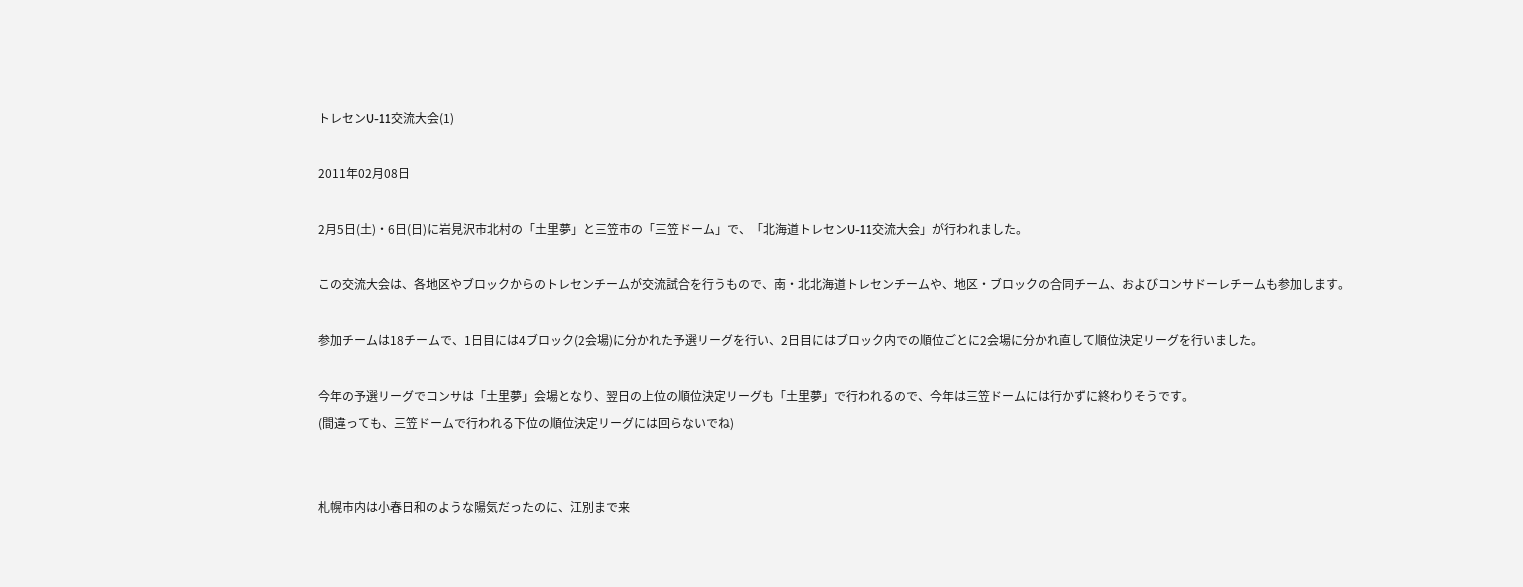トレセンU-11交流大会(1)

2011年02月08日

2月5日(土)・6日(日)に岩見沢市北村の「土里夢」と三笠市の「三笠ドーム」で、「北海道トレセンU-11交流大会」が行われました。

この交流大会は、各地区やブロックからのトレセンチームが交流試合を行うもので、南・北北海道トレセンチームや、地区・ブロックの合同チーム、およびコンサドーレチームも参加します。

参加チームは18チームで、1日目には4ブロック(2会場)に分かれた予選リーグを行い、2日目にはブロック内での順位ごとに2会場に分かれ直して順位決定リーグを行いました。

今年の予選リーグでコンサは「土里夢」会場となり、翌日の上位の順位決定リーグも「土里夢」で行われるので、今年は三笠ドームには行かずに終わりそうです。
(間違っても、三笠ドームで行われる下位の順位決定リーグには回らないでね)


札幌市内は小春日和のような陽気だったのに、江別まで来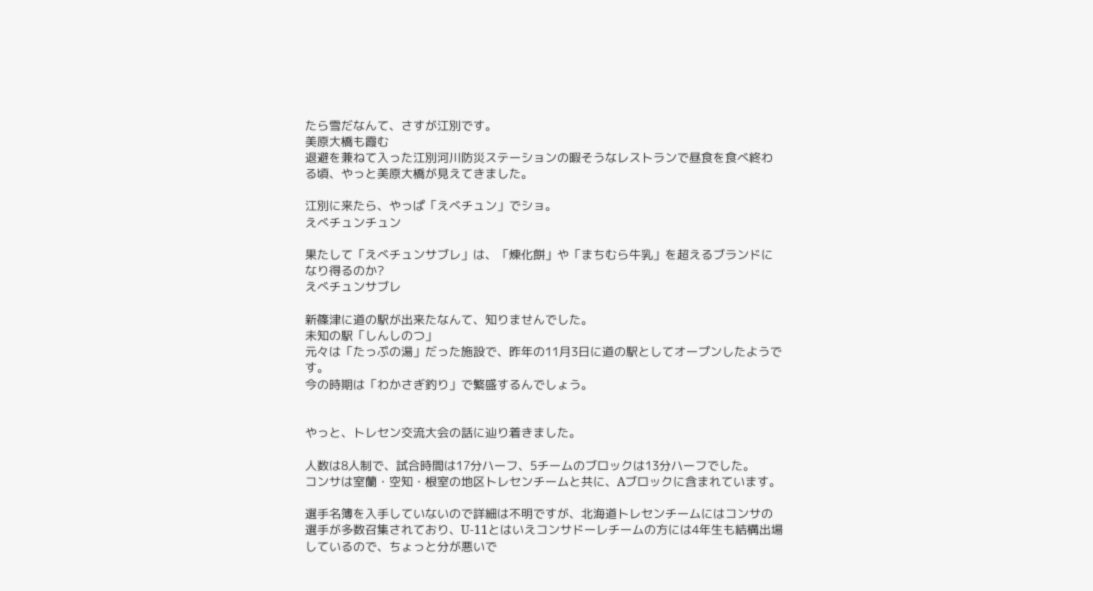たら雪だなんて、さすが江別です。
美原大橋も霞む
退避を兼ねて入った江別河川防災ステーションの暇そうなレストランで昼食を食べ終わる頃、やっと美原大橋が見えてきました。

江別に来たら、やっぱ「えべチュン」でショ。
えべチュンチュン

果たして「えべチュンサブレ」は、「煉化餅」や「まちむら牛乳」を超えるブランドになり得るのか?
えべチュンサブレ

新篠津に道の駅が出来たなんて、知りませんでした。
未知の駅「しんしのつ」
元々は「たっぷの湯」だった施設で、昨年の11月3日に道の駅としてオープンしたようです。
今の時期は「わかさぎ釣り」で繁盛するんでしょう。


やっと、トレセン交流大会の話に辿り着きました。

人数は8人制で、試合時間は17分ハーフ、5チームのブロックは13分ハーフでした。
コンサは室蘭・空知・根室の地区トレセンチームと共に、Aブロックに含まれています。

選手名簿を入手していないので詳細は不明ですが、北海道トレセンチームにはコンサの選手が多数召集されており、U-11とはいえコンサドーレチームの方には4年生も結構出場しているので、ちょっと分が悪いで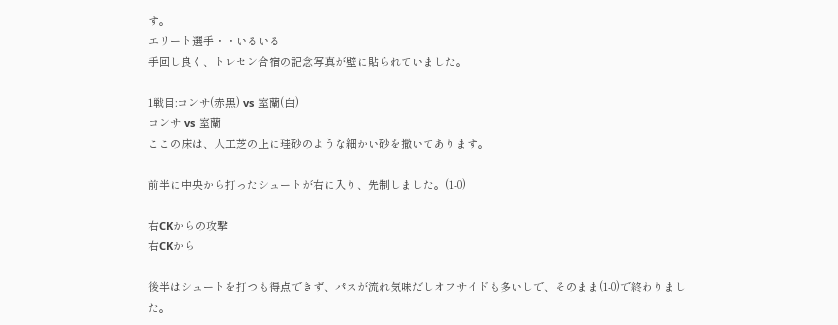す。
エリート選手・・いるいる
手回し良く、トレセン合宿の記念写真が壁に貼られていました。

1戦目:コンサ(赤黒) vs 室蘭(白)
コンサ vs 室蘭
ここの床は、人工芝の上に珪砂のような細かい砂を撒いてあります。

前半に中央から打ったシュートが右に入り、先制しました。(1-0)

右CKからの攻撃
右CKから

後半はシュートを打つも得点できず、パスが流れ気味だしオフサイドも多いしで、そのまま(1-0)で終わりました。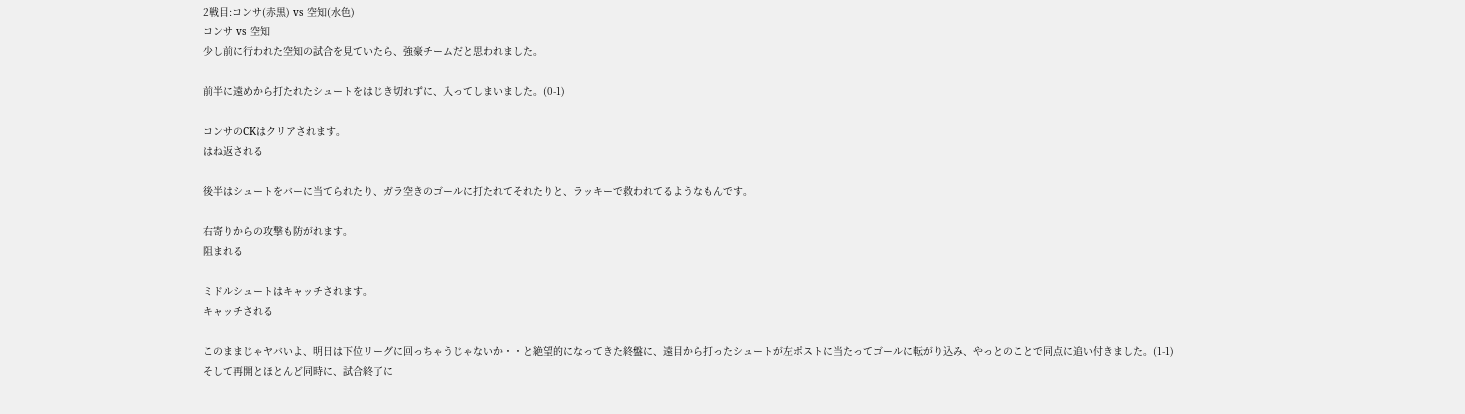2戦目:コンサ(赤黒) vs 空知(水色)
コンサ vs 空知
少し前に行われた空知の試合を見ていたら、強豪チームだと思われました。

前半に遠めから打たれたシュートをはじき切れずに、入ってしまいました。(0-1)

コンサのCKはクリアされます。
はね返される

後半はシュートをバーに当てられたり、ガラ空きのゴールに打たれてそれたりと、ラッキーで救われてるようなもんです。

右寄りからの攻撃も防がれます。
阻まれる

ミドルシュートはキャッチされます。
キャッチされる

このままじゃヤバいよ、明日は下位リーグに回っちゃうじゃないか・・と絶望的になってきた終盤に、遠目から打ったシュートが左ポストに当たってゴールに転がり込み、やっとのことで同点に追い付きました。(1-1)
そして再開とほとんど同時に、試合終了に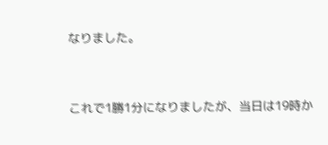なりました。


これで1勝1分になりましたが、当日は19時か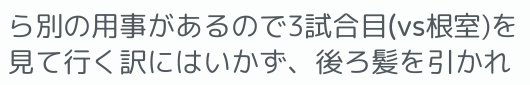ら別の用事があるので3試合目(vs根室)を見て行く訳にはいかず、後ろ髪を引かれ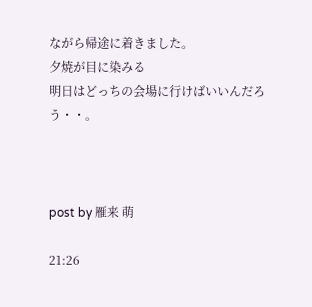ながら帰途に着きました。
夕焼が目に染みる
明日はどっちの会場に行けばいいんだろう・・。



post by 雁来 萌

21:26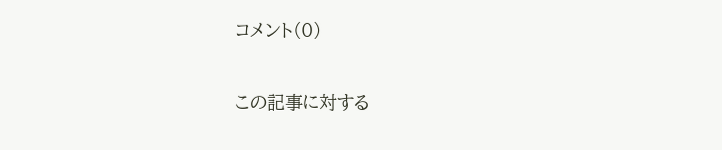コメント(0)

この記事に対する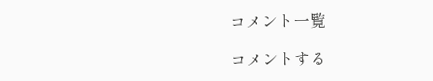コメント一覧

コメントする